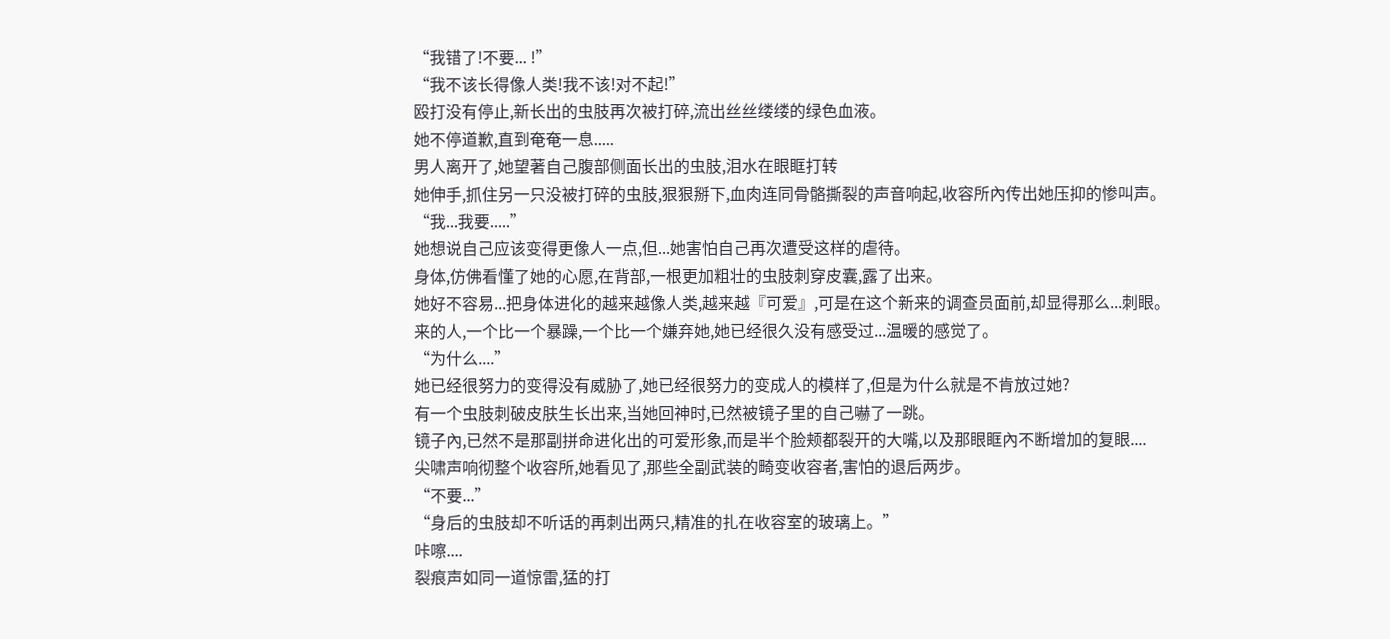“我错了!不要... !”
“我不该长得像人类!我不该!对不起!”
殴打没有停止,新长出的虫肢再次被打碎,流出丝丝缕缕的绿色血液。
她不停道歉,直到奄奄一息.....
男人离开了,她望著自己腹部侧面长出的虫肢,泪水在眼眶打转
她伸手,抓住另一只没被打碎的虫肢,狠狠掰下,血肉连同骨骼撕裂的声音响起,收容所內传出她压抑的惨叫声。
“我...我要.....”
她想说自己应该变得更像人一点,但...她害怕自己再次遭受这样的虐待。
身体,仿佛看懂了她的心愿,在背部,一根更加粗壮的虫肢刺穿皮囊,露了出来。
她好不容易...把身体进化的越来越像人类,越来越『可爱』,可是在这个新来的调查员面前,却显得那么...刺眼。
来的人,一个比一个暴躁,一个比一个嫌弃她,她已经很久没有感受过...温暖的感觉了。
“为什么....”
她已经很努力的变得没有威胁了,她已经很努力的变成人的模样了,但是为什么就是不肯放过她?
有一个虫肢刺破皮肤生长出来,当她回神时,已然被镜子里的自己嚇了一跳。
镜子內,已然不是那副拼命进化出的可爱形象,而是半个脸颊都裂开的大嘴,以及那眼眶內不断增加的复眼....
尖啸声响彻整个收容所,她看见了,那些全副武装的畸变收容者,害怕的退后两步。
“不要...”
“身后的虫肢却不听话的再刺出两只,精准的扎在收容室的玻璃上。”
咔嚓....
裂痕声如同一道惊雷,猛的打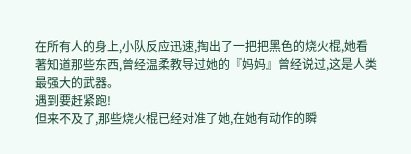在所有人的身上,小队反应迅速,掏出了一把把黑色的烧火棍,她看著知道那些东西,曾经温柔教导过她的『妈妈』曾经说过,这是人类最强大的武器。
遇到要赶紧跑!
但来不及了,那些烧火棍已经对准了她,在她有动作的瞬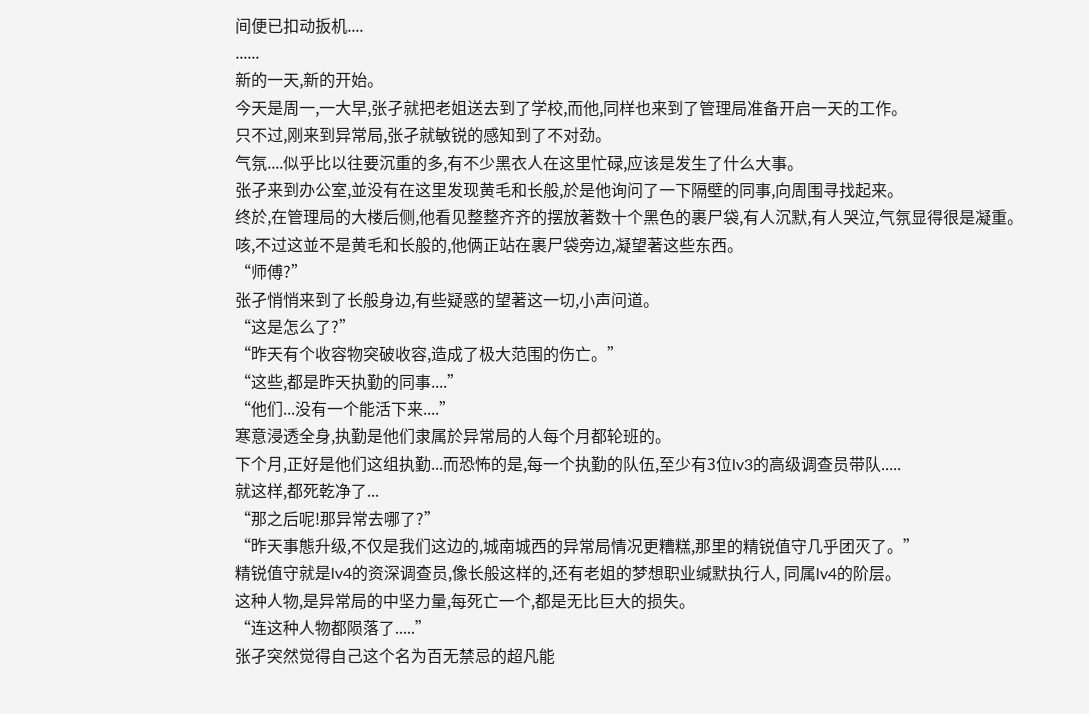间便已扣动扳机....
......
新的一天,新的开始。
今天是周一,一大早,张孑就把老姐送去到了学校,而他,同样也来到了管理局准备开启一天的工作。
只不过,刚来到异常局,张孑就敏锐的感知到了不对劲。
气氛....似乎比以往要沉重的多,有不少黑衣人在这里忙碌,应该是发生了什么大事。
张孑来到办公室,並没有在这里发现黄毛和长般,於是他询问了一下隔壁的同事,向周围寻找起来。
终於,在管理局的大楼后侧,他看见整整齐齐的摆放著数十个黑色的裹尸袋,有人沉默,有人哭泣,气氛显得很是凝重。
咳,不过这並不是黄毛和长般的,他俩正站在裹尸袋旁边,凝望著这些东西。
“师傅?”
张孑悄悄来到了长般身边,有些疑惑的望著这一切,小声问道。
“这是怎么了?”
“昨天有个收容物突破收容,造成了极大范围的伤亡。”
“这些,都是昨天执勤的同事....”
“他们...没有一个能活下来....”
寒意浸透全身,执勤是他们隶属於异常局的人每个月都轮班的。
下个月,正好是他们这组执勤...而恐怖的是,每一个执勤的队伍,至少有3位lv3的高级调查员带队.....
就这样,都死乾净了...
“那之后呢!那异常去哪了?”
“昨天事態升级,不仅是我们这边的,城南城西的异常局情况更糟糕,那里的精锐值守几乎团灭了。”
精锐值守就是lv4的资深调查员,像长般这样的,还有老姐的梦想职业缄默执行人, 同属lv4的阶层。
这种人物,是异常局的中坚力量,每死亡一个,都是无比巨大的损失。
“连这种人物都陨落了.....”
张孑突然觉得自己这个名为百无禁忌的超凡能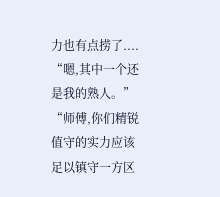力也有点捞了....
“嗯,其中一个还是我的熟人。”
“师傅,你们精锐值守的实力应该足以镇守一方区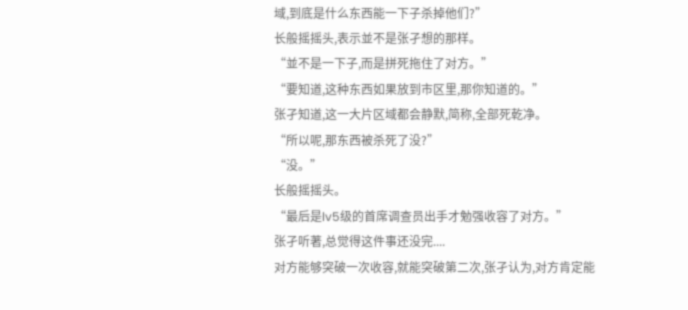域,到底是什么东西能一下子杀掉他们?”
长般摇摇头,表示並不是张孑想的那样。
“並不是一下子,而是拼死拖住了对方。”
“要知道,这种东西如果放到市区里,那你知道的。”
张孑知道,这一大片区域都会静默,简称,全部死乾净。
“所以呢,那东西被杀死了没?”
“没。”
长般摇摇头。
“最后是lv5级的首席调查员出手才勉强收容了对方。”
张孑听著,总觉得这件事还没完....
对方能够突破一次收容,就能突破第二次,张孑认为,对方肯定能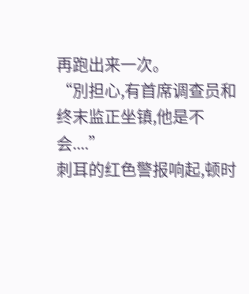再跑出来一次。
“別担心,有首席调查员和终末监正坐镇,他是不会....”
刺耳的红色警报响起,顿时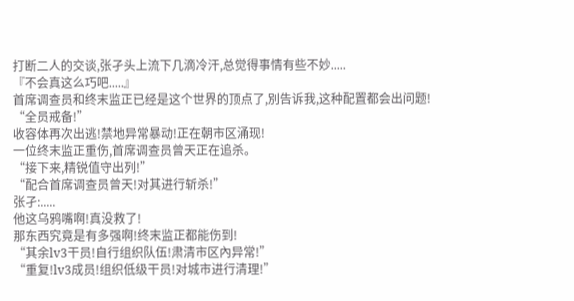打断二人的交谈,张孑头上流下几滴冷汗,总觉得事情有些不妙.....
『不会真这么巧吧.....』
首席调查员和终末监正已经是这个世界的顶点了,別告诉我,这种配置都会出问题!
“全员戒备!”
收容体再次出逃!禁地异常暴动!正在朝市区涌现!
一位终末监正重伤,首席调查员曾天正在追杀。
“接下来,精锐值守出列!”
“配合首席调查员曾天!对其进行斩杀!”
张孑:.....
他这乌鸦嘴啊!真没救了!
那东西究竟是有多强啊!终末监正都能伤到!
“其余lv3干员!自行组织队伍!肃清市区內异常!”
“重复!lv3成员!组织低级干员!对城市进行清理!”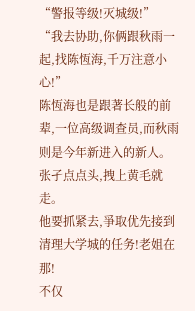“警报等级!灭城级!”
“我去协助,你俩跟秋雨一起,找陈恆海,千万注意小心!”
陈恆海也是跟著长般的前辈,一位高级调查员,而秋雨则是今年新进入的新人。
张孑点点头,拽上黄毛就走。
他要抓紧去,爭取优先接到清理大学城的任务!老姐在那!
不仅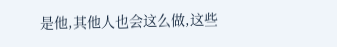是他,其他人也会这么做,这些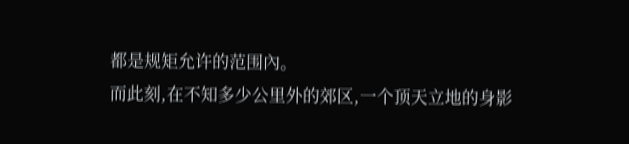都是规矩允许的范围內。
而此刻,在不知多少公里外的郊区,一个顶天立地的身影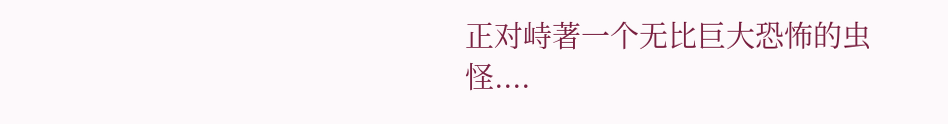正对峙著一个无比巨大恐怖的虫怪....